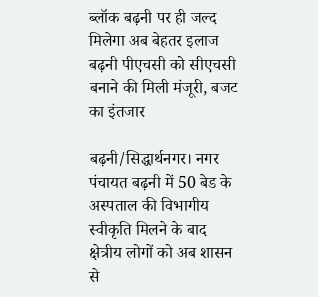ब्लॉक बढ़नी पर ही जल्द मिलेगा अब बेहतर इलाज
बढ़नी पीएचसी को सीएचसी बनाने की मिली मंजूरी, बजट का इंतजार

बढ़नी/सिद्धार्थनगर। नगर पंचायत बढ़नी में 50 बेड के अस्पताल की विभागीय स्वीकृति मिलने के बाद क्षेत्रीय लोगों को अब शासन से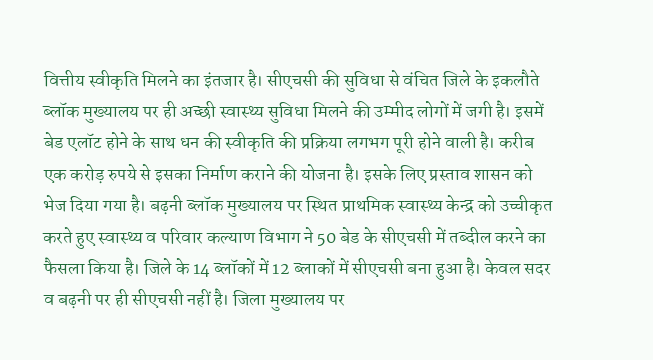वित्तीय स्वीकृति मिलने का इंतजार है। सीएचसी की सुविधा से वंचित जिले के इकलौते ब्लॉक मुख्यालय पर ही अच्छी स्वास्थ्य सुविधा मिलने की उम्मीद लोगों में जगी है। इसमें बेड एलॉट होने के साथ धन की स्वीकृति की प्रक्रिया लगभग पूरी होने वाली है। करीब एक करोड़ रुपये से इसका निर्माण कराने की योजना है। इसके लिए प्रस्ताव शासन को भेज दिया गया है। बढ़नी ब्लॉक मुख्यालय पर स्थित प्राथमिक स्वास्थ्य केन्द्र को उच्चीकृत करते हुए स्वास्थ्य व परिवार कल्याण विभाग ने 50 बेड के सीएचसी में तब्दील करने का फैसला किया है। जिले के 14 ब्लॉकों में 12 ब्लाकों में सीएचसी बना हुआ है। केवल सदर व बढ़नी पर ही सीएचसी नहीं है। जिला मुख्यालय पर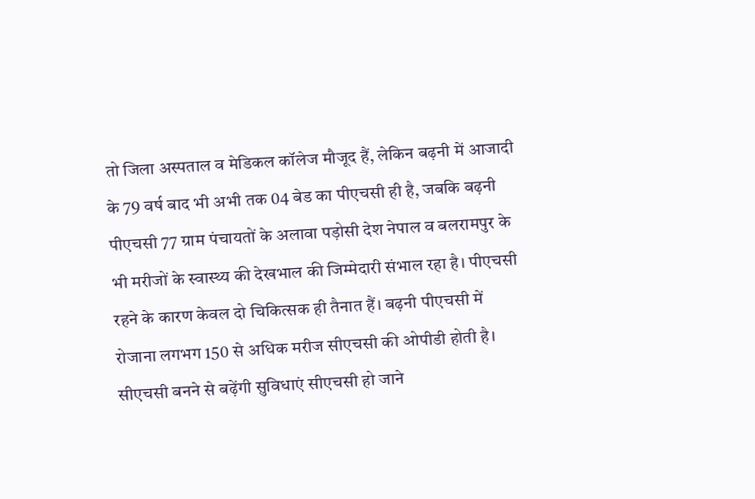तो जिला अस्पताल व मेडिकल कॉलेज मौजूद हैं, लेकिन बढ़नी में आजादी के 79 वर्ष बाद भी अभी तक 04 बेड का पीएचसी ही है, जबकि बढ़नी पीएचसी 77 ग्राम पंचायतों के अलावा पड़ोसी देश नेपाल व बलरामपुर के भी मरीजों के स्वास्थ्य की देखभाल की जिम्मेदारी संभाल रहा है। पीएचसी रहने के कारण केवल दो चिकित्सक ही तैनात हैं। बढ़नी पीएचसी में रोजाना लगभग 150 से अधिक मरीज सीएचसी की ओपीडी होती है। सीएचसी बनने से बढ़ेंगी सुविधाएं सीएचसी हो जाने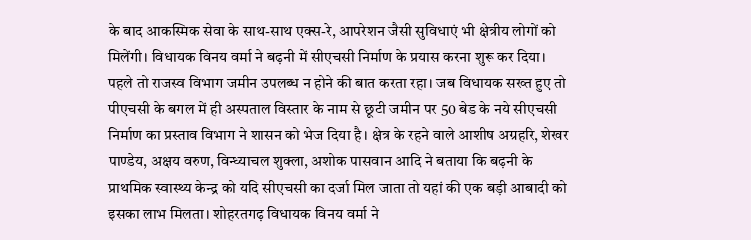के बाद आकस्मिक सेवा के साथ-साथ एक्स-रे, आपरेशन जैसी सुविधाएं भी क्षेत्रीय लोगों को मिलेंगी। विधायक विनय वर्मा ने बढ़नी में सीएचसी निर्माण के प्रयास करना शुरू कर दिया। पहले तो राजस्व विभाग जमीन उपलब्ध न होने की बात करता रहा। जब विधायक सख्त हुए तो पीएचसी के बगल में ही अस्पताल विस्तार के नाम से छूटी जमीन पर 50 बेड के नये सीएचसी निर्माण का प्रस्ताव विभाग ने शासन को भेज दिया है। क्षेत्र के रहने वाले आशीष अग्रहरि, शेखर पाण्डेय, अक्षय वरुण, विन्ध्याचल शुक्ला, अशोक पासवान आदि ने बताया कि बढ़नी के प्राथमिक स्वास्थ्य केन्द्र को यदि सीएचसी का दर्जा मिल जाता तो यहां की एक बड़ी आबादी को इसका लाभ मिलता। शोहरतगढ़ विधायक विनय वर्मा ने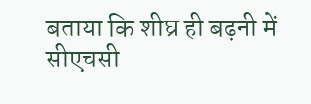बताया कि शीघ्र ही बढ़नी में सीएचसी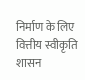निर्माण के लिए वित्तीय स्वीकृति शासन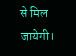से मिल जायेगी।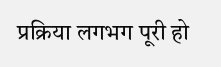प्रक्रिया लगभग पूरी हो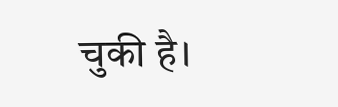चुकी है।